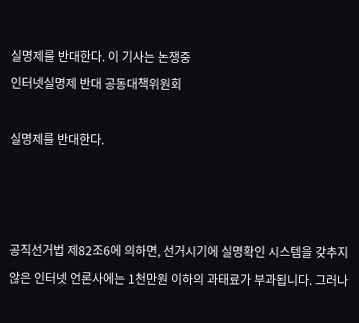실명제를 반대한다. 이 기사는 논쟁중
인터넷실명제 반대 공동대책위원회

실명제를 반대한다.



공직선거법 제82조6에 의하면, 선거시기에 실명확인 시스템을 갖추지 않은 인터넷 언론사에는 1천만원 이하의 과태료가 부과됩니다. 그러나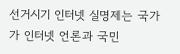선거시기 인터넷 실명제는 국가가 인터넷 언론과 국민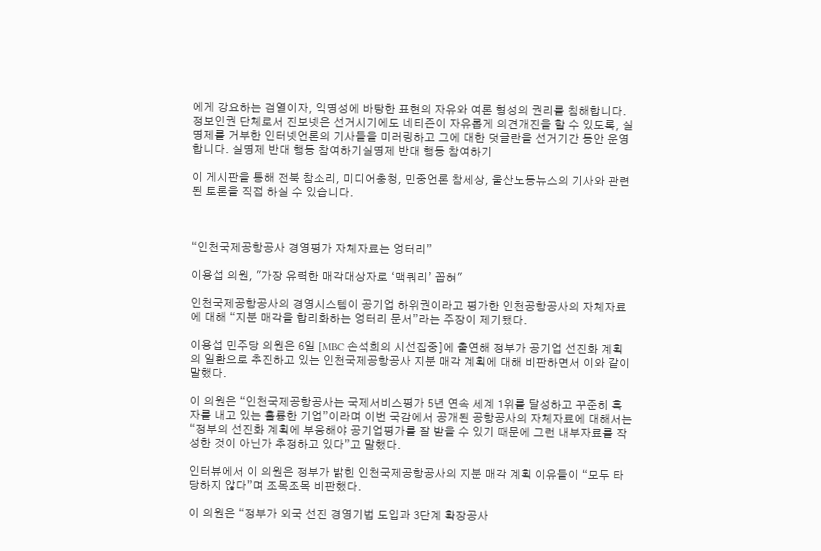에게 강요하는 검열이자, 익명성에 바탕한 표현의 자유와 여론 형성의 권리를 침해합니다. 정보인권 단체로서 진보넷은 선거시기에도 네티즌이 자유롭게 의견개진을 할 수 있도록, 실명제를 거부한 인터넷언론의 기사들을 미러링하고 그에 대한 덧글란을 선거기간 동안 운영합니다. 실명제 반대 행동 참여하기실명제 반대 행동 참여하기

이 게시판을 통해 전북 참소리, 미디어충청, 민중언론 참세상, 울산노동뉴스의 기사와 관련된 토론을 직접 하실 수 있습니다.



“인천국제공항공사 경영평가 자체자료는 엉터리”

이용섭 의원, "가장 유력한 매각대상자로 ‘맥쿼리’ 꼽혀"

인천국제공항공사의 경영시스템이 공기업 하위권이라고 평가한 인천공항공사의 자체자료에 대해 “지분 매각을 합리화하는 엉터리 문서”라는 주장이 제기됐다.

이용섭 민주당 의원은 6일 [MBC 손석희의 시선집중]에 출연해 정부가 공기업 선진화 계획의 일환으로 추진하고 있는 인천국제공항공사 지분 매각 계획에 대해 비판하면서 이와 같이 말했다.

이 의원은 “인천국제공항공사는 국제서비스평가 5년 연속 세계 1위를 달성하고 꾸준히 흑자를 내고 있는 훌륭한 기업”이라며 이번 국감에서 공개된 공항공사의 자체자료에 대해서는 “정부의 선진화 계획에 부응해야 공기업평가를 잘 받을 수 있기 때문에 그런 내부자료를 작성한 것이 아닌가 추정하고 있다”고 말했다.

인터뷰에서 이 의원은 정부가 밝힌 인천국제공항공사의 지분 매각 계획 이유들이 “모두 타당하지 않다”며 조목조목 비판했다.

이 의원은 “정부가 외국 선진 경영기법 도입과 3단계 확장공사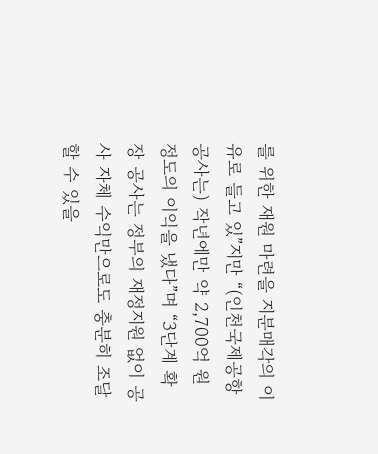를 위한 재원 마련을 지분매각의 이유로 들고 있”지만 “(인천국제공항공사는) 작년에만 약 2,700억 원 정도의 이익을 냈다”며 “3단계 확장 공사는 정부의 재정지원 없이 공사 자체 수익만으로도 충분히 조달할 수 있을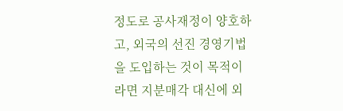정도로 공사재정이 양호하고, 외국의 선진 경영기법을 도입하는 것이 목적이라면 지분매각 대신에 외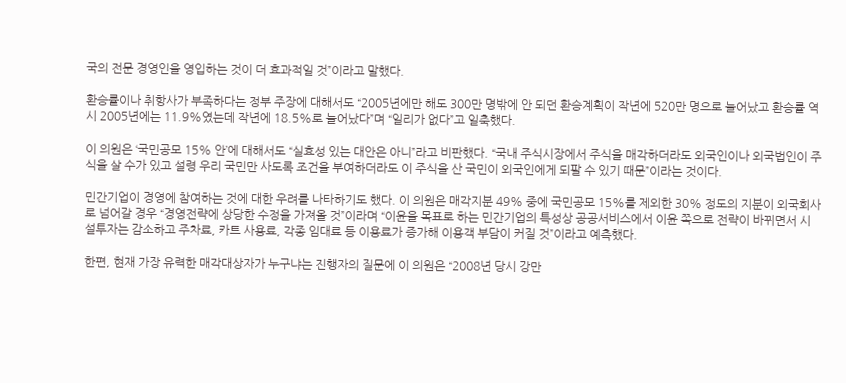국의 전문 경영인을 영입하는 것이 더 효과적일 것”이라고 말했다.

환승률이나 취항사가 부족하다는 정부 주장에 대해서도 “2005년에만 해도 300만 명밖에 안 되던 환승계획이 작년에 520만 명으로 늘어났고 환승률 역시 2005년에는 11.9%였는데 작년에 18.5%로 늘어났다”며 “일리가 없다”고 일축했다.

이 의원은 ‘국민공모 15% 안’에 대해서도 “실효성 있는 대안은 아니”라고 비판했다. “국내 주식시장에서 주식을 매각하더라도 외국인이나 외국법인이 주식을 살 수가 있고 설령 우리 국민만 사도록 조건을 부여하더라도 이 주식을 산 국민이 외국인에게 되팔 수 있기 때문”이라는 것이다.

민간기업이 경영에 참여하는 것에 대한 우려를 나타하기도 했다. 이 의원은 매각지분 49% 중에 국민공모 15%를 제외한 30% 정도의 지분이 외국회사로 넘어갈 경우 “경영전략에 상당한 수정을 가져올 것”이라며 “이윤을 목표로 하는 민간기업의 특성상 공공서비스에서 이윤 쪽으로 전략이 바뀌면서 시설투자는 감소하고 주차료, 카트 사용료, 각종 임대료 등 이용료가 증가해 이용객 부담이 커질 것”이라고 예측했다.

한편, 현재 가장 유력한 매각대상자가 누구냐는 진행자의 질문에 이 의원은 “2008년 당시 강만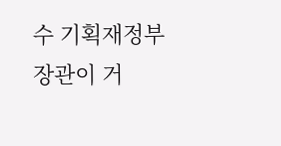수 기획재정부 장관이 거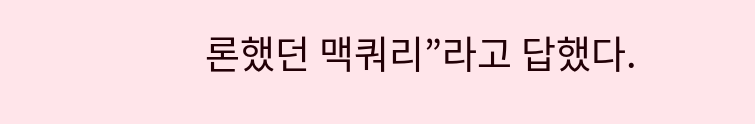론했던 맥쿼리”라고 답했다.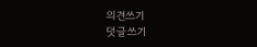의견쓰기
덧글쓰기